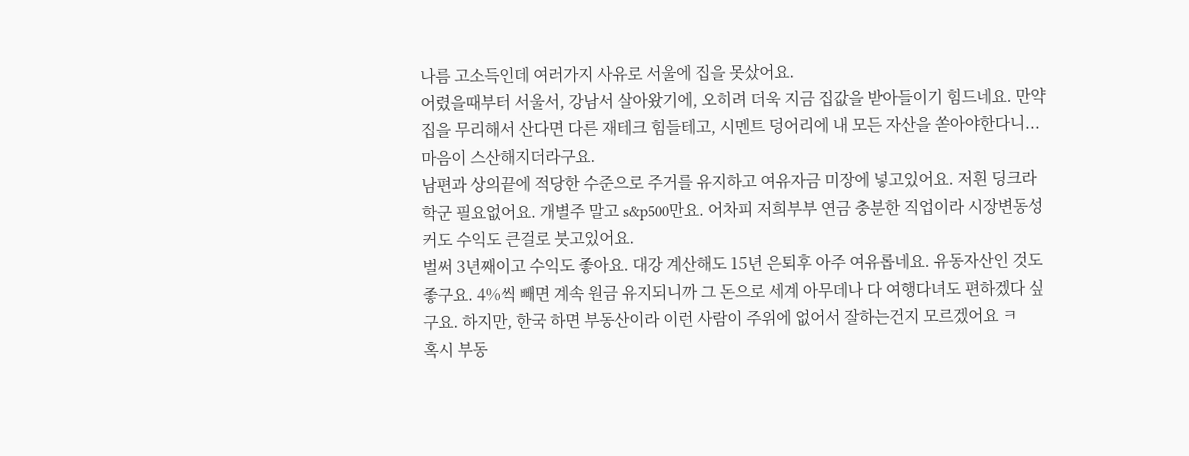나름 고소득인데 여러가지 사유로 서울에 집을 못샀어요.
어렸을때부터 서울서, 강남서 살아왔기에, 오히려 더욱 지금 집값을 받아들이기 힘드네요. 만약 집을 무리해서 산다면 다른 재테크 힘들테고, 시멘트 덩어리에 내 모든 자산을 쏟아야한다니...마음이 스산해지더라구요.
남편과 상의끝에 적당한 수준으로 주거를 유지하고 여유자금 미장에 넣고있어요. 저흰 딩크라 학군 필요없어요. 개별주 말고 s&p500만요. 어차피 저희부부 연금 충분한 직업이라 시장변동성 커도 수익도 큰걸로 붓고있어요.
벌써 3년째이고 수익도 좋아요. 대강 계산해도 15년 은퇴후 아주 여유롭네요. 유동자산인 것도 좋구요. 4%씩 빼면 계속 원금 유지되니까 그 돈으로 세계 아무데나 다 여행다녀도 편하겠다 싶구요. 하지만, 한국 하면 부동산이라 이런 사람이 주위에 없어서 잘하는건지 모르겠어요 ㅋ
혹시 부동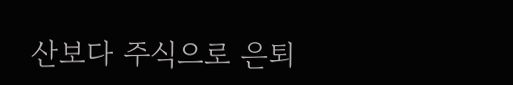산보다 주식으로 은퇴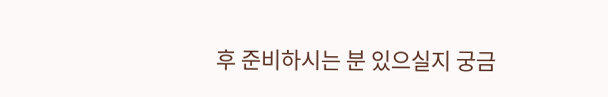후 준비하시는 분 있으실지 궁금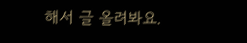해서 글 올려봐요.